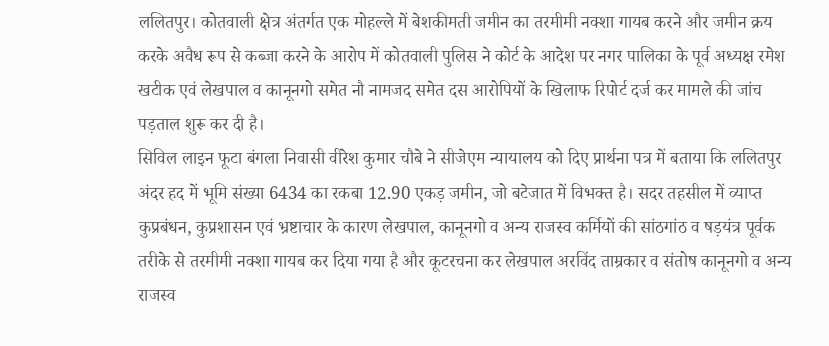ललितपुर। कोतवाली क्षेत्र अंतर्गत एक मोहल्ले में बेशकीमती जमीन का तरमीमी नक्शा गायब करने और जमीन क्रय करके अवैध रूप से कब्जा करने के आरोप में कोतवाली पुलिस ने कोर्ट के आदेश पर नगर पालिका के पूर्व अध्यक्ष रमेश खटीक एवं लेखपाल व कानूनगो समेत नौ नामजद समेत दस आरोपियों के खिलाफ रिपोर्ट दर्ज कर मामले की जांच पड़ताल शुरू कर दी है।
सिविल लाइन फूटा बंगला निवासी वीरेश कुमार चौबे ने सीजेएम न्यायालय को दिए प्रार्थना पत्र में बताया कि ललितपुर अंदर हद में भूमि संख्या 6434 का रकबा 12.90 एकड़ जमीन, जो बटेजात में विभक्त है। सदर तहसील में व्याप्त कुप्रबंधन, कुप्रशासन एवं भ्रष्टाचार के कारण लेखपाल, कानूनगो व अन्य राजस्व कर्मियों की सांठगांठ व षड़यंत्र पूर्वक तरीके से तरमीमी नक्शा गायब कर दिया गया है और कूटरचना कर लेखपाल अरविंद ताम्रकार व संतोष कानूनगो व अन्य राजस्व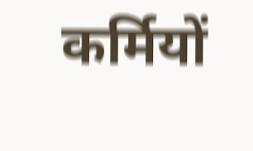कर्मियों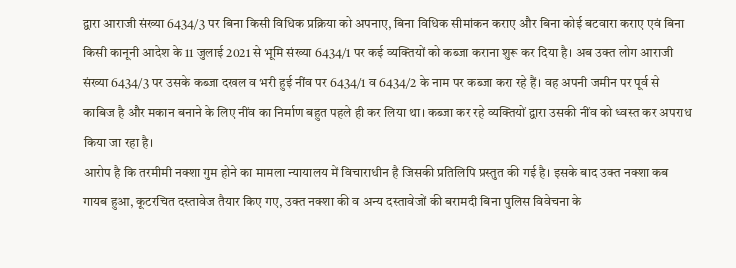द्वारा आराजी संख्या 6434/3 पर बिना किसी विधिक प्रक्रिया को अपनाए, बिना विधिक सीमांकन कराए और बिना कोई बटवारा कराए एवं बिना किसी कानूनी आदेश के 11 जुलाई 2021 से भूमि संख्या 6434/1 पर कई व्यक्तियों को कब्जा कराना शुरू कर दिया है। अब उक्त लोग आराजी संख्या 6434/3 पर उसके कब्जा दखल व भरी हुई नींव पर 6434/1 व 6434/2 के नाम पर कब्जा करा रहे हैं। वह अपनी जमीन पर पूर्व से काबिज है और मकान बनाने के लिए नींव का निर्माण बहुत पहले ही कर लिया था। कब्जा कर रहे व्यक्तियों द्वारा उसकी नींव को ध्वस्त कर अपराध किया जा रहा है।
आरोप है कि तरमीमी नक्शा गुम होने का मामला न्यायालय में विचाराधीन है जिसकी प्रतिलिपि प्रस्तुत की गई है। इसके बाद उक्त नक्शा कब गायब हुआ, कूटरचित दस्तावेज तैयार किए गए, उक्त नक्शा की व अन्य दस्तावेजों की बरामदी बिना पुलिस विवेचना के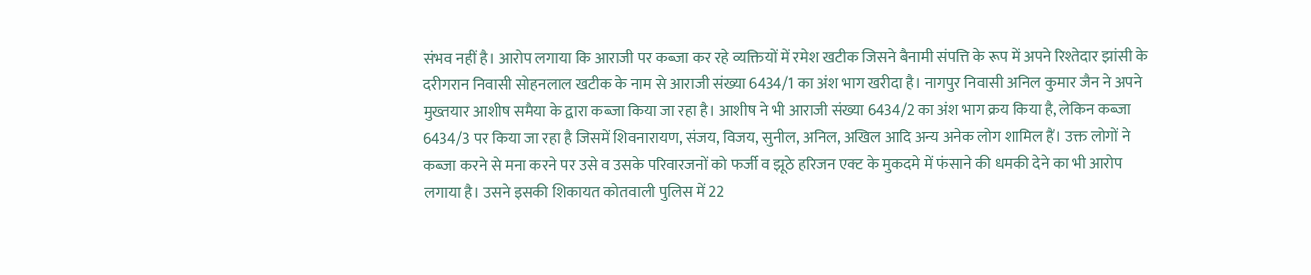संभव नहीं है। आरोप लगाया कि आराजी पर कब्जा कर रहे व्यक्तियों में रमेश खटीक जिसने बैनामी संपत्ति के रूप में अपने रिश्तेदार झांसी के दरीगरान निवासी सोहनलाल खटीक के नाम से आराजी संख्या 6434/1 का अंश भाग खरीदा है। नागपुर निवासी अनिल कुमार जैन ने अपने मुख्तयार आशीष समैया के द्वारा कब्जा किया जा रहा है। आशीष ने भी आराजी संख्या 6434/2 का अंश भाग क्रय किया है, लेकिन कब्जा 6434/3 पर किया जा रहा है जिसमें शिवनारायण, संजय, विजय, सुनील, अनिल, अखिल आदि अन्य अनेक लोग शामिल हैं। उक्त लोगों ने कब्जा करने से मना करने पर उसे व उसके परिवारजनों को फर्जी व झूठे हरिजन एक्ट के मुकदमे में फंसाने की धमकी देने का भी आरोप लगाया है। उसने इसकी शिकायत कोतवाली पुलिस में 22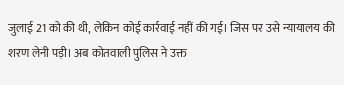जुलाई 21 को की थी, लेकिन कोई कार्रवाई नहीं की गई। जिस पर उसे न्यायालय की शरण लेनी पड़ी। अब कोतवाली पुलिस ने उक्त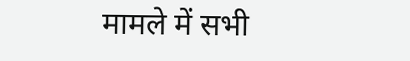मामले में सभी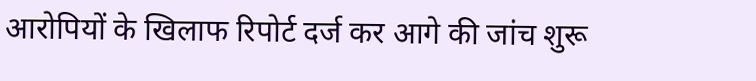आरोपियों के खिलाफ रिपोर्ट दर्ज कर आगे की जांच शुरू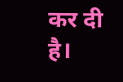कर दी है।